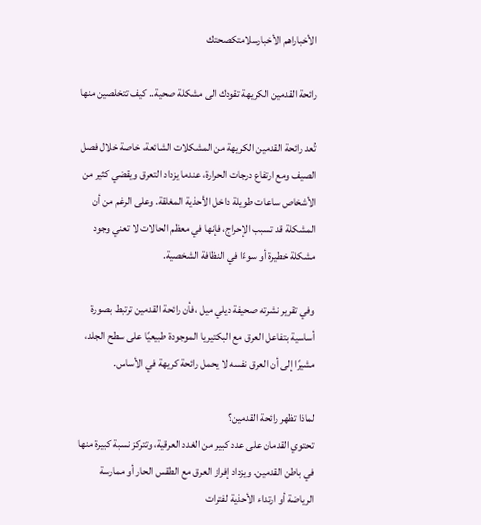الأخباراهم الأخبارسلامتكصحتك

رائحة القدمين الكريهة تقودك الى مشكلة صحية.. كيف تتخلصين منها

تُعد رائحة القدمين الكريهة من المشكلات الشائعة، خاصة خلال فصل الصيف ومع ارتفاع درجات الحرارة، عندما يزداد التعرق ويقضي كثير من الأشخاص ساعات طويلة داخل الأحذية المغلقة. وعلى الرغم من أن المشكلة قد تسبب الإحراج، فإنها في معظم الحالات لا تعني وجود مشكلة خطيرة أو سوءًا في النظافة الشخصية.

وفي تقرير نشرته صحيفة ديلي ميل ،فأن رائحة القدمين ترتبط بصورة أساسية بتفاعل العرق مع البكتيريا الموجودة طبيعيًا على سطح الجلد، مشيرًا إلى أن العرق نفسه لا يحمل رائحة كريهة في الأساس.

لماذا تظهر رائحة القدمين؟
تحتوي القدمان على عدد كبير من الغدد العرقية، وتتركز نسبة كبيرة منها في باطن القدمين. ويزداد إفراز العرق مع الطقس الحار أو ممارسة الرياضة أو ارتداء الأحذية لفترات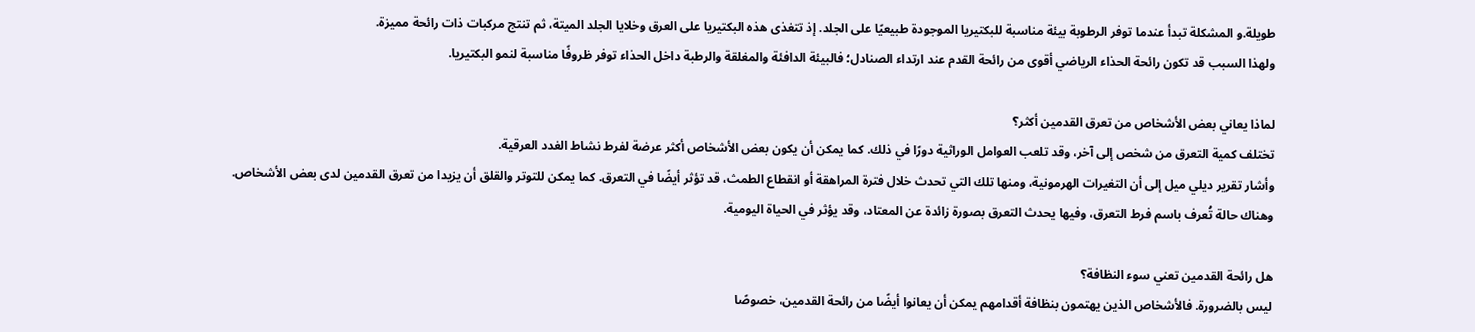طويلة.و المشكلة تبدأ عندما توفر الرطوبة بيئة مناسبة للبكتيريا الموجودة طبيعيًا على الجلد. إذ تتغذى هذه البكتيريا على العرق وخلايا الجلد الميتة، ثم تنتج مركبات ذات رائحة مميزة.
ولهذا السبب قد تكون رائحة الحذاء الرياضي أقوى من رائحة القدم عند ارتداء الصنادل؛ فالبيئة الدافئة والمغلقة والرطبة داخل الحذاء توفر ظروفًا مناسبة لنمو البكتيريا.

لماذا يعاني بعض الأشخاص من تعرق القدمين أكثر؟
تختلف كمية التعرق من شخص إلى آخر، وقد تلعب العوامل الوراثية دورًا في ذلك. كما يمكن أن يكون بعض الأشخاص أكثر عرضة لفرط نشاط الغدد العرقية.
وأشار تقرير ديلي ميل إلى أن التغيرات الهرمونية، ومنها تلك التي تحدث خلال فترة المراهقة أو انقطاع الطمث، قد تؤثر أيضًا في التعرق. كما يمكن للتوتر والقلق أن يزيدا من تعرق القدمين لدى بعض الأشخاص.
وهناك حالة تُعرف باسم فرط التعرق، وفيها يحدث التعرق بصورة زائدة عن المعتاد، وقد يؤثر في الحياة اليومية.

هل رائحة القدمين تعني سوء النظافة؟
ليس بالضرورة. فالأشخاص الذين يهتمون بنظافة أقدامهم يمكن أن يعانوا أيضًا من رائحة القدمين، خصوصًا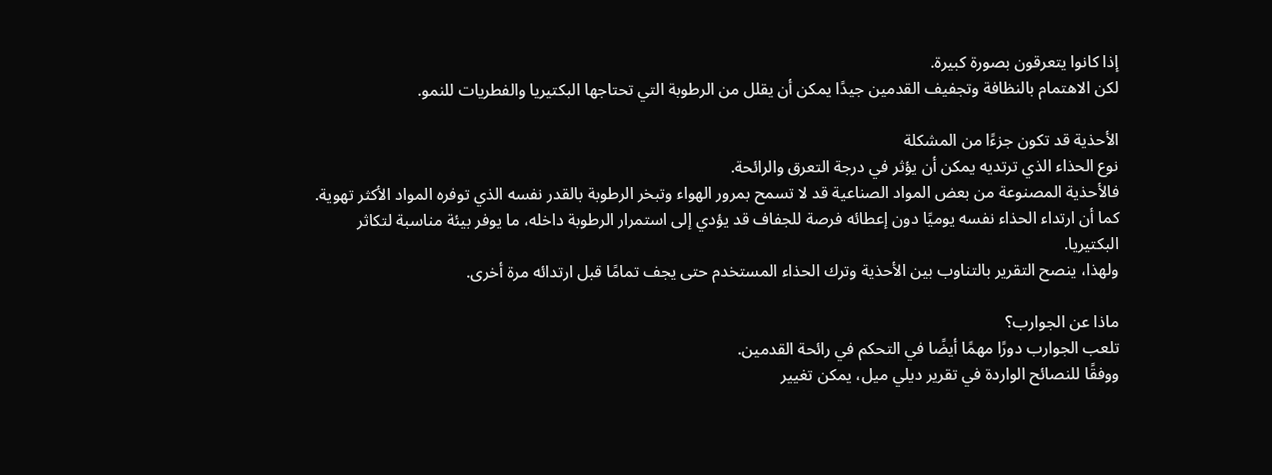إذا كانوا يتعرقون بصورة كبيرة.
لكن الاهتمام بالنظافة وتجفيف القدمين جيدًا يمكن أن يقلل من الرطوبة التي تحتاجها البكتيريا والفطريات للنمو.

الأحذية قد تكون جزءًا من المشكلة
نوع الحذاء الذي ترتديه يمكن أن يؤثر في درجة التعرق والرائحة.
فالأحذية المصنوعة من بعض المواد الصناعية قد لا تسمح بمرور الهواء وتبخر الرطوبة بالقدر نفسه الذي توفره المواد الأكثر تهوية.
كما أن ارتداء الحذاء نفسه يوميًا دون إعطائه فرصة للجفاف قد يؤدي إلى استمرار الرطوبة داخله، ما يوفر بيئة مناسبة لتكاثر البكتيريا.
ولهذا، ينصح التقرير بالتناوب بين الأحذية وترك الحذاء المستخدم حتى يجف تمامًا قبل ارتدائه مرة أخرى.

ماذا عن الجوارب؟
تلعب الجوارب دورًا مهمًا أيضًا في التحكم في رائحة القدمين.
ووفقًا للنصائح الواردة في تقرير ديلي ميل، يمكن تغيير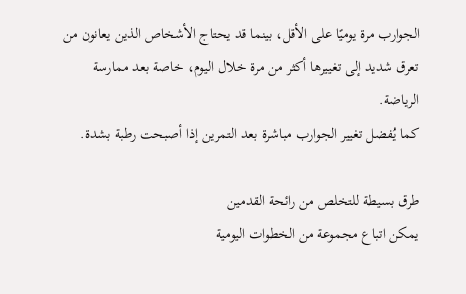الجوارب مرة يوميًا على الأقل، بينما قد يحتاج الأشخاص الذين يعانون من تعرق شديد إلى تغييرها أكثر من مرة خلال اليوم، خاصة بعد ممارسة الرياضة.
كما يُفضل تغيير الجوارب مباشرة بعد التمرين إذا أصبحت رطبة بشدة.

طرق بسيطة للتخلص من رائحة القدمين
يمكن اتباع مجموعة من الخطوات اليومية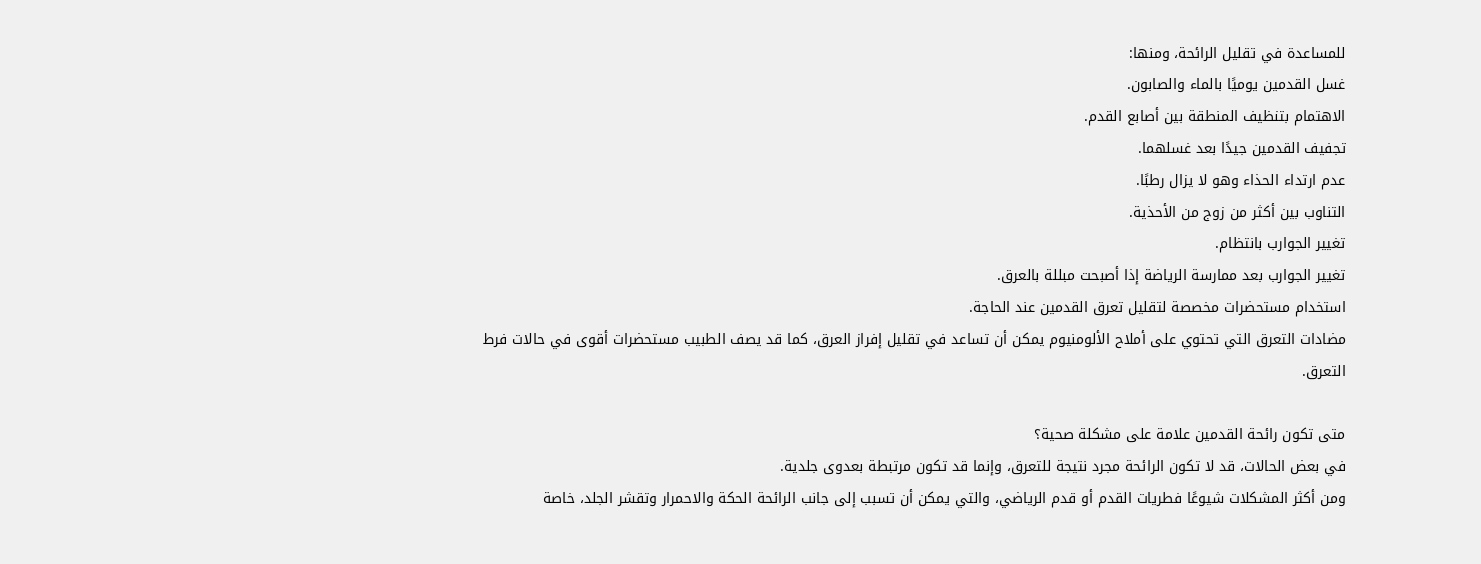للمساعدة في تقليل الرائحة، ومنها:
غسل القدمين يوميًا بالماء والصابون.
الاهتمام بتنظيف المنطقة بين أصابع القدم.
تجفيف القدمين جيدًا بعد غسلهما.
عدم ارتداء الحذاء وهو لا يزال رطبًا.
التناوب بين أكثر من زوج من الأحذية.
تغيير الجوارب بانتظام.
تغيير الجوارب بعد ممارسة الرياضة إذا أصبحت مبللة بالعرق.
استخدام مستحضرات مخصصة لتقليل تعرق القدمين عند الحاجة.
مضادات التعرق التي تحتوي على أملاح الألومنيوم يمكن أن تساعد في تقليل إفراز العرق، كما قد يصف الطبيب مستحضرات أقوى في حالات فرط التعرق.

متى تكون رائحة القدمين علامة على مشكلة صحية؟
في بعض الحالات، قد لا تكون الرائحة مجرد نتيجة للتعرق، وإنما قد تكون مرتبطة بعدوى جلدية.
ومن أكثر المشكلات شيوعًا فطريات القدم أو قدم الرياضي، والتي يمكن أن تسبب إلى جانب الرائحة الحكة والاحمرار وتقشر الجلد، خاصة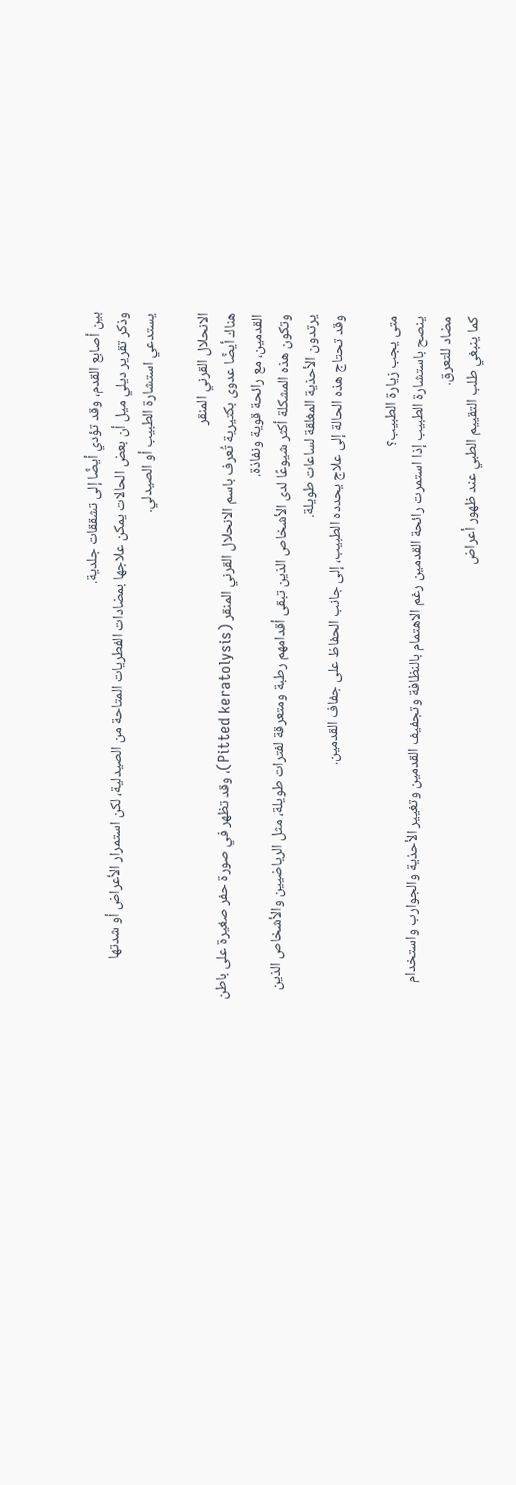بين أصابع القدم، وقد تؤدي أيضًا إلى تشققات جلدية.
وذكر تقرير ديلي ميل أن بعض الحالات يمكن علاجها بمضادات الفطريات المتاحة من الصيدلية، لكن استمرار الأعراض أو شدتها يستدعي استشارة الطبيب أو الصيدلي.

الانحلال القرني المنقر
هناك أيضًا عدوى بكتيرية تُعرف باسم الانحلال القرني المنقر (Pitted keratolysis)، وقد تظهر في صورة حفر صغيرة على باطن القدمين، مع رائحة قوية ونفاذة.
وتكون هذه المشكلة أكثر شيوعًا لدى الأشخاص الذين تبقى أقدامهم رطبة ومتعرقة لفترات طويلة، مثل الرياضيين والأشخاص الذين يرتدون الأحذية المغلقة لساعات طويلة.
وقد تحتاج هذه الحالة إلى علاج يحدده الطبيب، إلى جانب الحفاظ على جفاف القدمين.

متى يجب زيارة الطبيب؟
ينصح باستشارة الطبيب إذا استمرت رائحة القدمين رغم الاهتمام بالنظافة وتجفيف القدمين وتغيير الأحذية والجوارب واستخدام مضاد للتعرق.
كما ينبغي طلب التقييم الطبي عند ظهور أعراض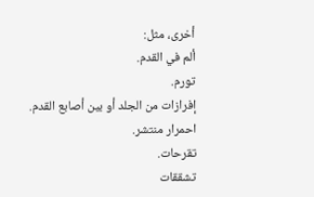أخرى، مثل:
ألم في القدم.
تورم.
إفرازات من الجلد أو بين أصابع القدم.
احمرار منتشر.
تقرحات.
تشققات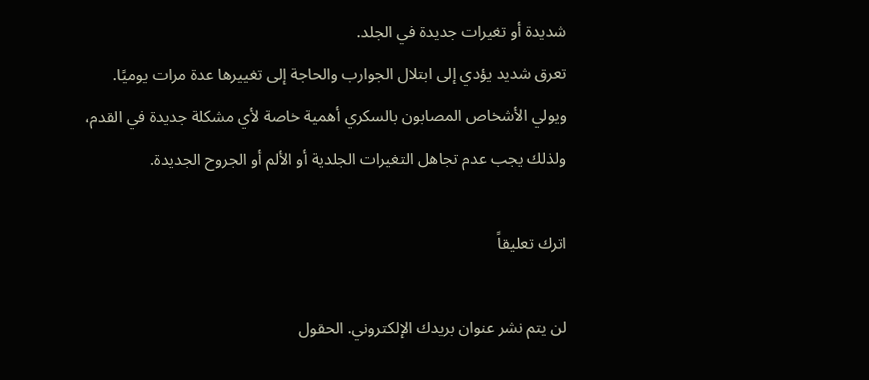شديدة أو تغيرات جديدة في الجلد.
تعرق شديد يؤدي إلى ابتلال الجوارب والحاجة إلى تغييرها عدة مرات يوميًا.
ويولي الأشخاص المصابون بالسكري أهمية خاصة لأي مشكلة جديدة في القدم، ولذلك يجب عدم تجاهل التغيرات الجلدية أو الألم أو الجروح الجديدة.

اترك تعليقاً

لن يتم نشر عنوان بريدك الإلكتروني. الحقول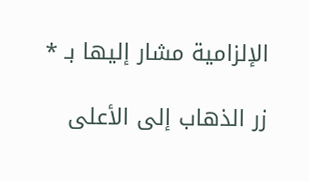الإلزامية مشار إليها بـ *

زر الذهاب إلى الأعلى